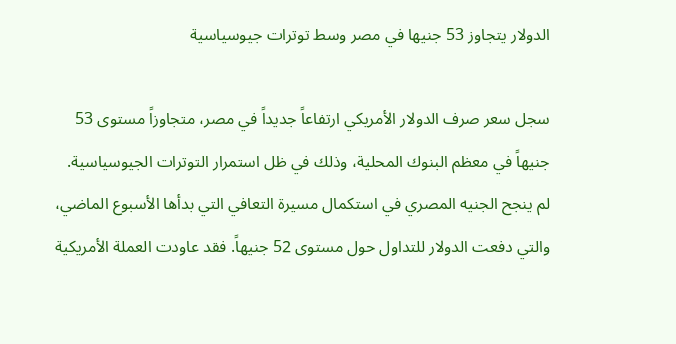الدولار يتجاوز 53 جنيها في مصر وسط توترات جيوسياسية

سجل سعر صرف الدولار الأمريكي ارتفاعاً جديداً في مصر، متجاوزاً مستوى 53 جنيهاً في معظم البنوك المحلية، وذلك في ظل استمرار التوترات الجيوسياسية.
لم ينجح الجنيه المصري في استكمال مسيرة التعافي التي بدأها الأسبوع الماضي، والتي دفعت الدولار للتداول حول مستوى 52 جنيهاً. فقد عاودت العملة الأمريكية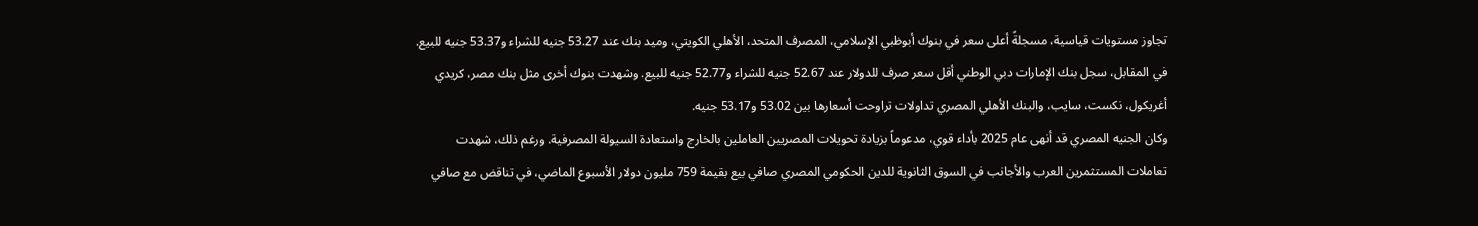تجاوز مستويات قياسية، مسجلةً أعلى سعر في بنوك أبوظبي الإسلامي، المصرف المتحد، الأهلي الكويتي، وميد بنك عند 53.27 جنيه للشراء و53.37 جنيه للبيع.
في المقابل، سجل بنك الإمارات دبي الوطني أقل سعر صرف للدولار عند 52.67 جنيه للشراء و52.77 جنيه للبيع. وشهدت بنوك أخرى مثل بنك مصر، كريدي أغريكول، نكست، سايب، والبنك الأهلي المصري تداولات تراوحت أسعارها بين 53.02 و53.17 جنيه.
وكان الجنيه المصري قد أنهى عام 2025 بأداء قوي، مدعوماً بزيادة تحويلات المصريين العاملين بالخارج واستعادة السيولة المصرفية. ورغم ذلك، شهدت تعاملات المستثمرين العرب والأجانب في السوق الثانوية للدين الحكومي المصري صافي بيع بقيمة 759 مليون دولار الأسبوع الماضي، في تناقض مع صافي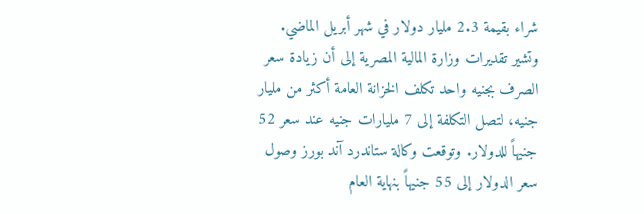شراء بقيمة 2.3 مليار دولار في شهر أبريل الماضي.
وتشير تقديرات وزارة المالية المصرية إلى أن زيادة سعر الصرف بجنيه واحد تكلف الخزانة العامة أكثر من مليار جنيه، لتصل التكلفة إلى 7 مليارات جنيه عند سعر 52 جنيهاً للدولار. وتوقعت وكالة ستاندرد آند بورز وصول سعر الدولار إلى 55 جنيهاً بنهاية العام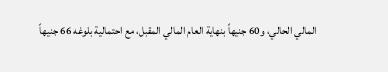المالي الحالي، و60 جنيهاً بنهاية العام المالي المقبل، مع احتمالية بلوغه 66 جنيهاً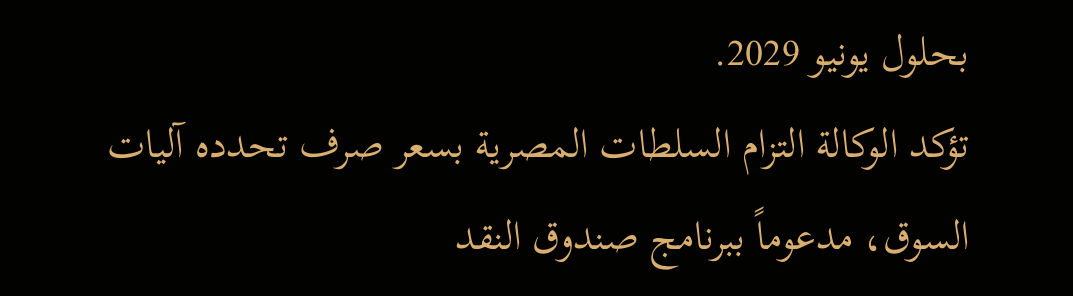بحلول يونيو 2029.
تؤكد الوكالة التزام السلطات المصرية بسعر صرف تحدده آليات السوق، مدعوماً ببرنامج صندوق النقد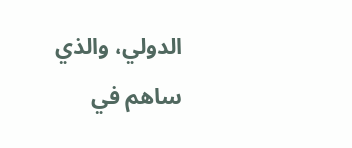الدولي، والذي ساهم في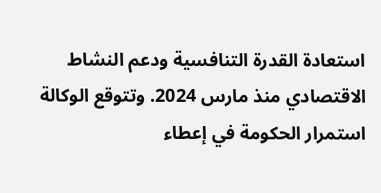استعادة القدرة التنافسية ودعم النشاط الاقتصادي منذ مارس 2024. وتتوقع الوكالة استمرار الحكومة في إعطاء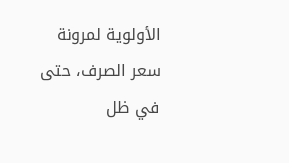الأولوية لمرونة سعر الصرف، حتى في ظل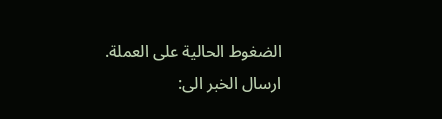الضغوط الحالية على العملة.
ارسال الخبر الى: